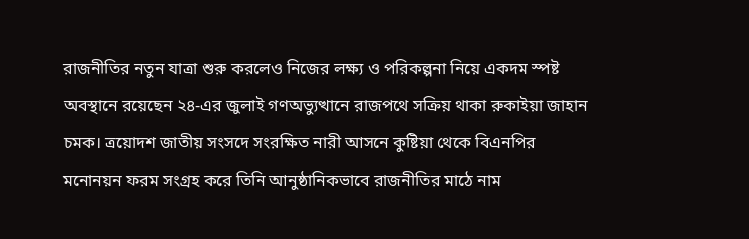রাজনীতির নতুন যাত্রা শুরু করলেও নিজের লক্ষ্য ও পরিকল্পনা নিয়ে একদম স্পষ্ট অবস্থানে রয়েছেন ২৪-এর জুলাই গণঅভ্যুত্থানে রাজপথে সক্রিয় থাকা রুকাইয়া জাহান চমক। ত্রয়োদশ জাতীয় সংসদে সংরক্ষিত নারী আসনে কুষ্টিয়া থেকে বিএনপির মনোনয়ন ফরম সংগ্রহ করে তিনি আনুষ্ঠানিকভাবে রাজনীতির মাঠে নাম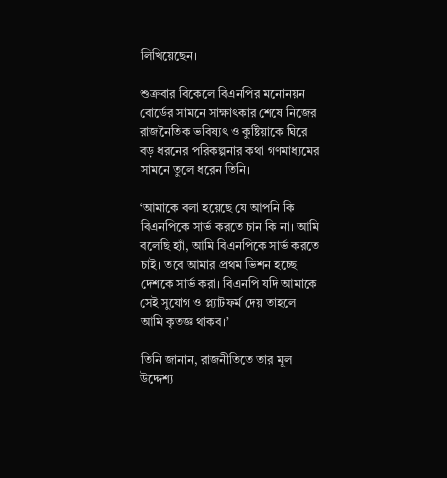লিখিয়েছেন।

শুক্রবার বিকেলে বিএনপির মনোনয়ন বোর্ডের সামনে সাক্ষাৎকার শেষে নিজের রাজনৈতিক ভবিষ্যৎ ও কুষ্টিয়াকে ঘিরে বড় ধরনের পরিকল্পনার কথা গণমাধ্যমের সামনে তুলে ধরেন তিনি।

‘আমাকে বলা হয়েছে যে আপনি কি বিএনপিকে সার্ভ করতে চান কি না। আমি বলেছি হ্যাঁ, আমি বিএনপিকে সার্ভ করতে চাই। তবে আমার প্রথম ভিশন হচ্ছে দেশকে সার্ভ করা। বিএনপি যদি আমাকে সেই সুযোগ ও প্ল্যাটফর্ম দেয় তাহলে আমি কৃতজ্ঞ থাকব।’

তিনি জানান, রাজনীতিতে তার মূল উদ্দেশ্য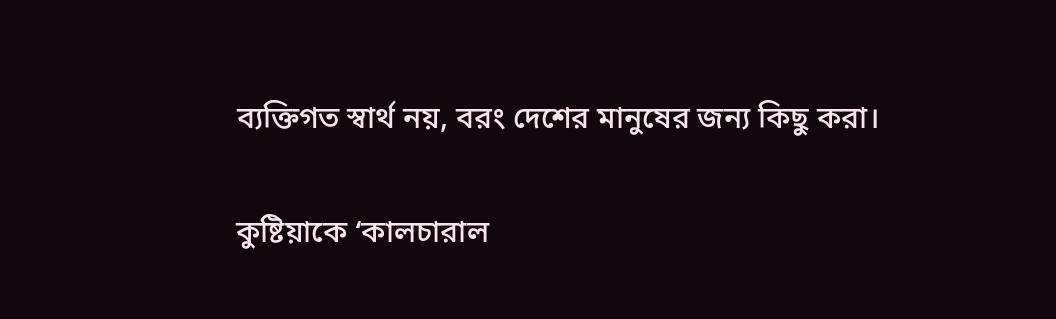ব্যক্তিগত স্বার্থ নয়, বরং দেশের মানুষের জন্য কিছু করা।

কুষ্টিয়াকে ‘কালচারাল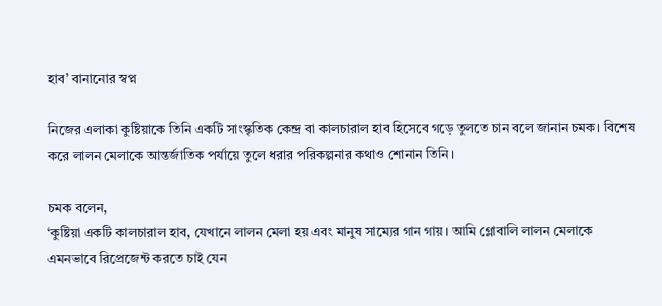হাব’ বানানোর স্বপ্ন

নিজের এলাকা কুষ্টিয়াকে তিনি একটি সাংস্কৃতিক কেন্দ্র বা কালচারাল হাব হিসেবে গড়ে তুলতে চান বলে জানান চমক। বিশেষ করে লালন মেলাকে আন্তর্জাতিক পর্যায়ে তুলে ধরার পরিকল্পনার কথাও শোনান তিনি।

চমক বলেন,
‘কুষ্টিয়া একটি কালচারাল হাব, যেখানে লালন মেলা হয় এবং মানুষ সাম্যের গান গায়। আমি গ্লোবালি লালন মেলাকে এমনভাবে রিপ্রেজেন্ট করতে চাই যেন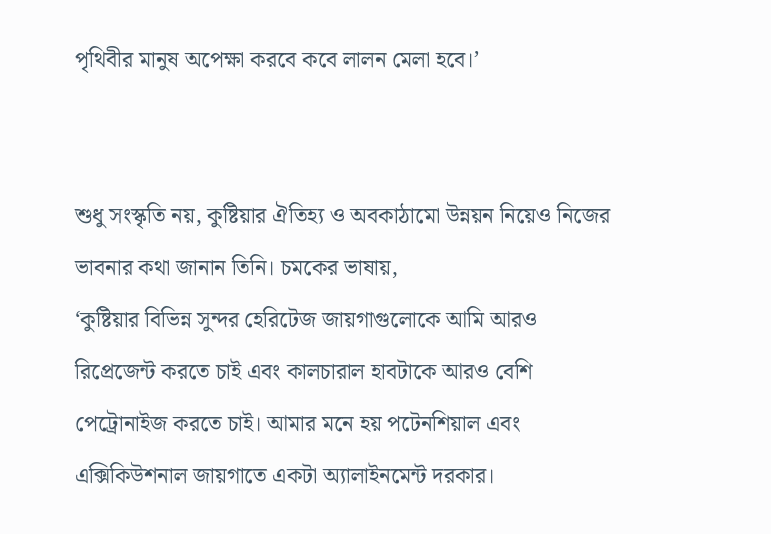পৃথিবীর মানুষ অপেক্ষা করবে কবে লালন মেলা হবে।’


শুধু সংস্কৃতি নয়, কুষ্টিয়ার ঐতিহ্য ও অবকাঠামো উন্নয়ন নিয়েও নিজের ভাবনার কথা জানান তিনি। চমকের ভাষায়,
‘কুষ্টিয়ার বিভিন্ন সুন্দর হেরিটেজ জায়গাগুলোকে আমি আরও রিপ্রেজেন্ট করতে চাই এবং কালচারাল হাবটাকে আরও বেশি পেট্রোনাইজ করতে চাই। আমার মনে হয় পটেনশিয়াল এবং এক্সিকিউশনাল জায়গাতে একটা অ্যালাইনমেন্ট দরকার।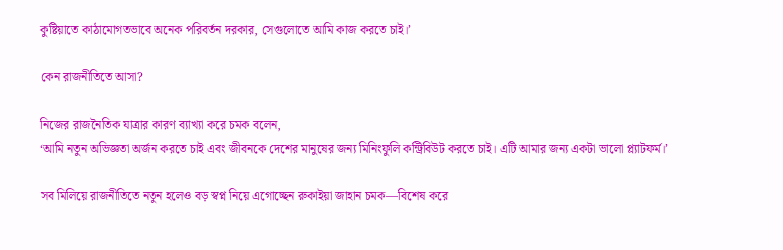কুষ্টিয়াতে কাঠামোগতভাবে অনেক পরিবর্তন দরকার, সেগুলোতে আমি কাজ করতে চাই।’

কেন রাজনীতিতে আসা?

নিজের রাজনৈতিক যাত্রার কারণ ব্যাখ্যা করে চমক বলেন,
‘আমি নতুন অভিজ্ঞতা অর্জন করতে চাই এবং জীবনকে দেশের মানুষের জন্য মিনিংফুলি কন্ট্রিবিউট করতে চাই। এটি আমার জন্য একটা ভালো প্ল্যাটফর্ম।’

সব মিলিয়ে রাজনীতিতে নতুন হলেও বড় স্বপ্ন নিয়ে এগোচ্ছেন রুকাইয়া জাহান চমক—বিশেষ করে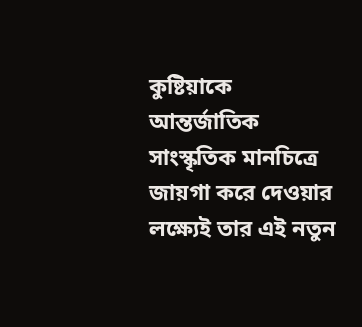কুষ্টিয়াকে আন্তর্জাতিক সাংস্কৃতিক মানচিত্রে জায়গা করে দেওয়ার লক্ষ্যেই তার এই নতুন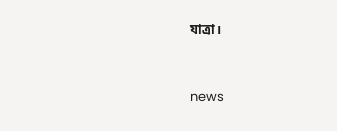যাত্রা।



news